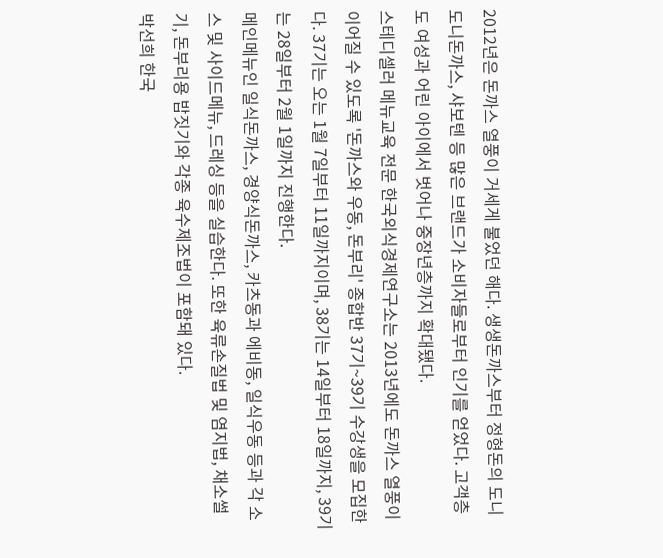2012년은 돈까스 열풍이 거세게 불었던 해다. 생생돈까스부터 정형돈의 도니도니돈까스, 샤보텐 등 많은 브랜드가 소비자들로부터 인기를 얻었다. 고객층도 여성과 어린 아이에서 벗어나 중장년층까지 확대됐다.
스테디셀러 메뉴교육 전문 한국외식경제연구소는 2013년에도 돈까스 열풍이 이어질 수 있도록 '돈까스와 우동, 돈부리' 종합반 37기~39기 수강생을 모집한다. 37기는 오는 1월 7일부터 11일까지이며, 38기는 14일부터 18일까지, 39기는 28일부터 2월 1일까지 진행한다.
메인메뉴인 일식돈까스, 경양식돈까스, 카츠동과 에비동, 일식우동 등과 각 소스 및 사이드메뉴, 드레싱 등을 실습한다. 또한 육류손질법 및 염지법, 채소썰기, 돈부리용 밥짓기와 각종 육수제조법이 포함돼 있다.
박선희 한국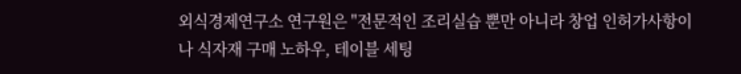외식경제연구소 연구원은 "전문적인 조리실습 뿐만 아니라 창업 인허가사항이나 식자재 구매 노하우, 테이블 세팅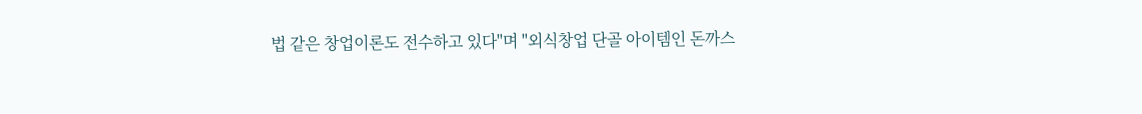법 같은 창업이론도 전수하고 있다"며 "외식창업 단골 아이템인 돈까스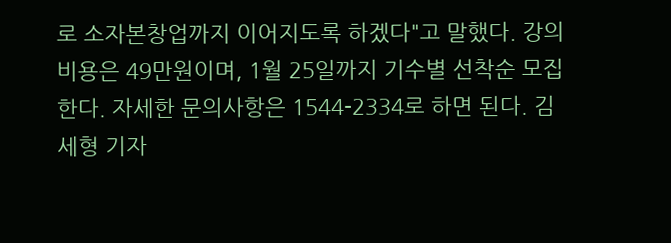로 소자본창업까지 이어지도록 하겠다"고 말했다. 강의비용은 49만원이며, 1월 25일까지 기수별 선착순 모집한다. 자세한 문의사항은 1544-2334로 하면 된다. 김세형 기자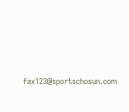fax123@sportschosun.com